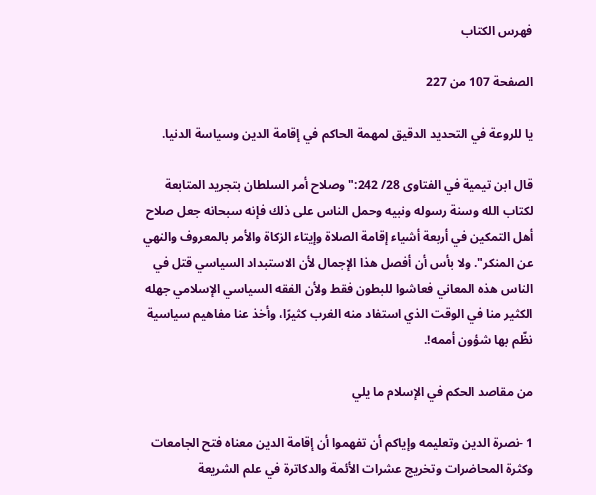فهرس الكتاب

الصفحة 107 من 227

يا للروعة في التحديد الدقيق لمهمة الحاكم في إقامة الدين وسياسة الدنيا.

قال ابن تيمية في الفتاوى 28/ 242:"وصلاح أمر السلطان بتجريد المتابعة لكتاب الله وسنة رسوله ونبيه وحمل الناس على ذلك فإنه سبحانه جعل صلاح أهل التمكين في أربعة أشياء إقامة الصلاة وإيتاء الزكاة والأمر بالمعروف والنهي عن المنكر". ولا بأس أن أفصل هذا الإجمال لأن الاستبداد السياسي قتل في الناس هذه المعاني فعاشوا للبطون فقط ولأن الفقه السياسي الإسلامي جهله الكثير منا في الوقت الذي استفاد منه الغرب كثيرًا، وأخذ عنا مفاهيم سياسية نظّم بها شؤون أممه!.

من مقاصد الحكم في الإسلام ما يلي

1 -نصرة الدين وتعليمه وإياكم أن تفهموا أن إقامة الدين معناه فتح الجامعات وكثرة المحاضرات وتخريج عشرات الأئمة والدكاترة في علم الشريعة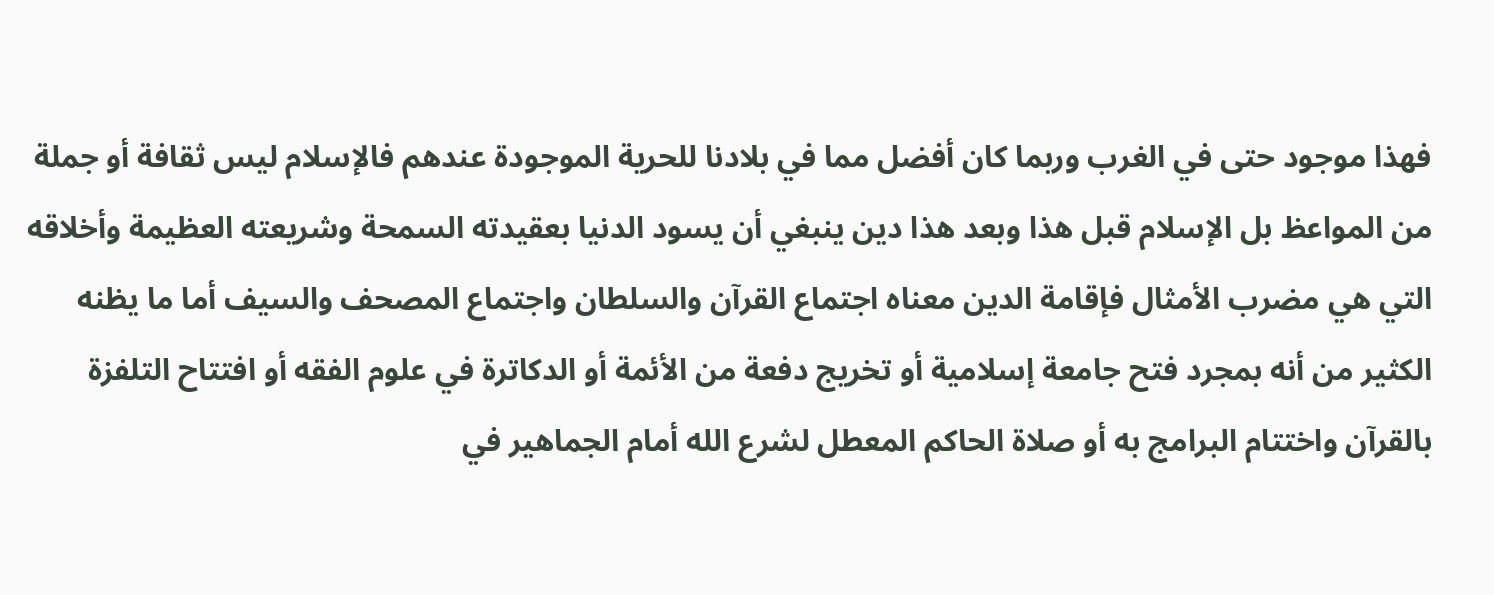فهذا موجود حتى في الغرب وربما كان أفضل مما في بلادنا للحرية الموجودة عندهم فالإسلام ليس ثقافة أو جملة من المواعظ بل الإسلام قبل هذا وبعد هذا دين ينبغي أن يسود الدنيا بعقيدته السمحة وشريعته العظيمة وأخلاقه التي هي مضرب الأمثال فإقامة الدين معناه اجتماع القرآن والسلطان واجتماع المصحف والسيف أما ما يظنه الكثير من أنه بمجرد فتح جامعة إسلامية أو تخريج دفعة من الأئمة أو الدكاترة في علوم الفقه أو افتتاح التلفزة بالقرآن واختتام البرامج به أو صلاة الحاكم المعطل لشرع الله أمام الجماهير في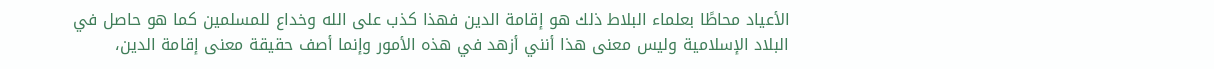الأعياد محاطًا بعلماء البلاط ذلك هو إقامة الدين فهذا كذب على الله وخداع للمسلمين كما هو حاصل في البلاد الإسلامية وليس معنى هذا أنني أزهد في هذه الأمور وإنما أصف حقيقة معنى إقامة الدين،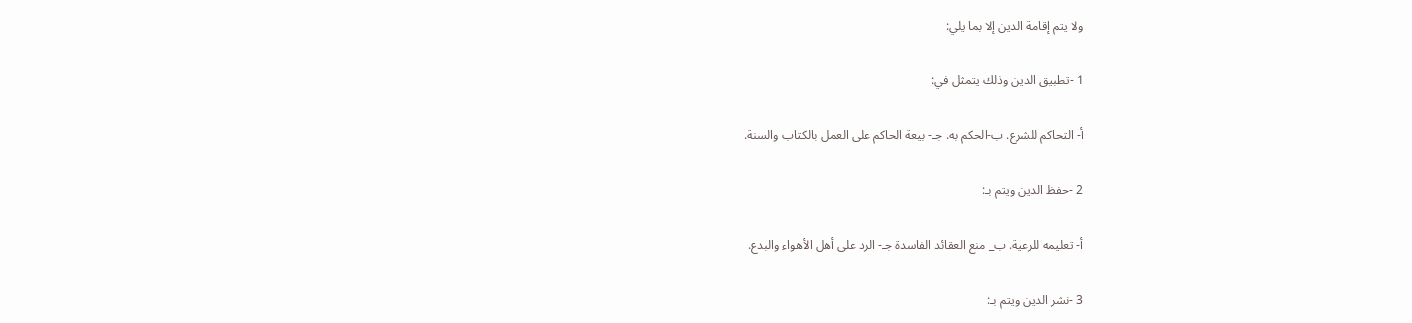ولا يتم إقامة الدين إلا بما يلي:

1 -تطبيق الدين وذلك يتمثل في:

أ- التحاكم للشرع. ب-الحكم به. جـ- بيعة الحاكم على العمل بالكتاب والسنة.

2 -حفظ الدين ويتم بـ:

أ- تعليمه للرعية. ب_ منع العقائد الفاسدة جـ- الرد على أهل الأهواء والبدع.

3 -نشر الدين ويتم بـ: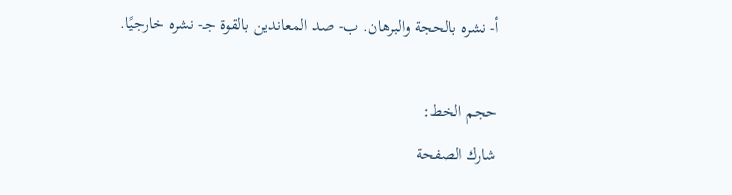أ- نشره بالحجة والبرهان. ب- صد المعاندين بالقوة جـ- نشره خارجيًا.

حجم الخط:
شارك الصفحة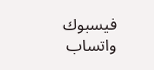فيسبوك واتساب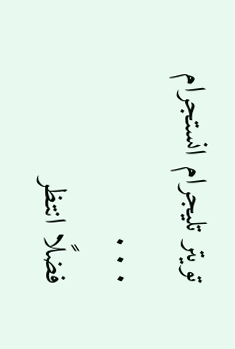تويتر تليجرام انستجرام
. . .
فضلًا انتظر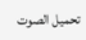تحميل الصوت